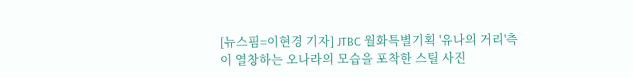[뉴스핌=이현경 기자] JTBC 월화특별기획 '유나의 거리'측이 열창하는 오나라의 모습을 포착한 스틸 사진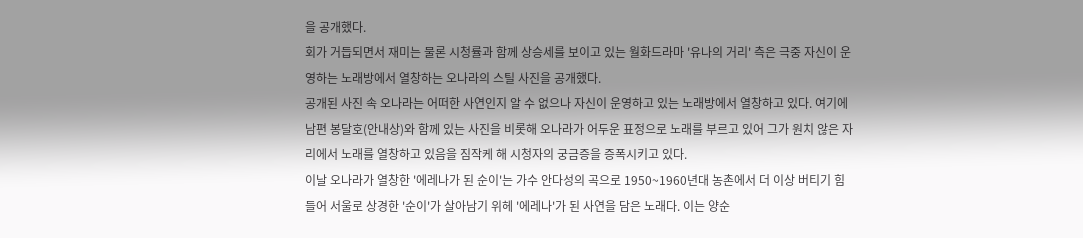을 공개했다.
회가 거듭되면서 재미는 물론 시청률과 함께 상승세를 보이고 있는 월화드라마 '유나의 거리' 측은 극중 자신이 운영하는 노래방에서 열창하는 오나라의 스틸 사진을 공개했다.
공개된 사진 속 오나라는 어떠한 사연인지 알 수 없으나 자신이 운영하고 있는 노래방에서 열창하고 있다. 여기에 남편 봉달호(안내상)와 함께 있는 사진을 비롯해 오나라가 어두운 표정으로 노래를 부르고 있어 그가 원치 않은 자리에서 노래를 열창하고 있음을 짐작케 해 시청자의 궁금증을 증폭시키고 있다.
이날 오나라가 열창한 '에레나가 된 순이'는 가수 안다성의 곡으로 1950~1960년대 농촌에서 더 이상 버티기 힘들어 서울로 상경한 '순이'가 살아남기 위헤 '에레나'가 된 사연을 담은 노래다. 이는 양순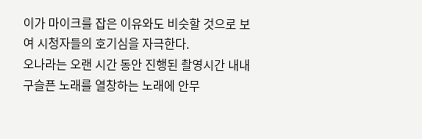이가 마이크를 잡은 이유와도 비슷할 것으로 보여 시청자들의 호기심을 자극한다.
오나라는 오랜 시간 동안 진행된 촬영시간 내내 구슬픈 노래를 열창하는 노래에 안무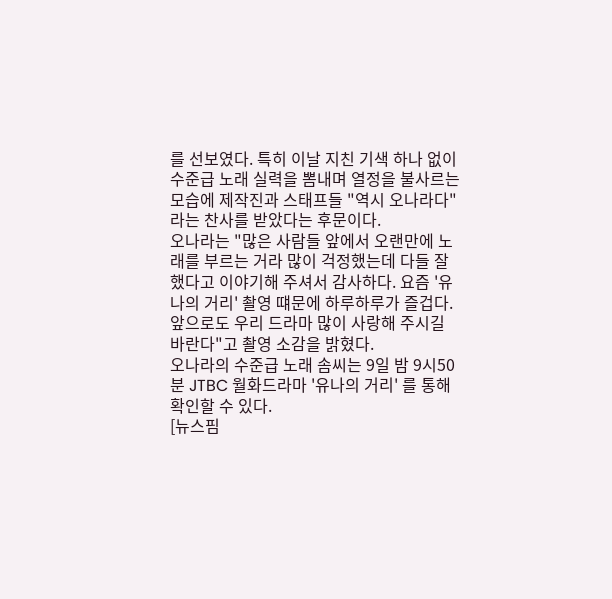를 선보였다. 특히 이날 지친 기색 하나 없이 수준급 노래 실력을 뽐내며 열정을 불사르는 모습에 제작진과 스태프들 "역시 오나라다"라는 찬사를 받았다는 후문이다.
오나라는 "많은 사람들 앞에서 오랜만에 노래를 부르는 거라 많이 걱정했는데 다들 잘했다고 이야기해 주셔서 감사하다. 요즘 '유나의 거리' 촬영 떄문에 하루하루가 즐겁다. 앞으로도 우리 드라마 많이 사랑해 주시길 바란다"고 촬영 소감을 밝혔다.
오나라의 수준급 노래 솜씨는 9일 밤 9시50분 JTBC 월화드라마 '유나의 거리' 를 통해 확인할 수 있다.
[뉴스핌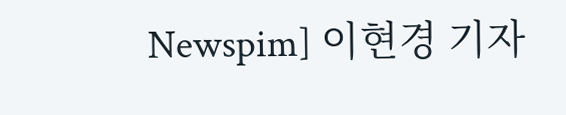Newspim] 이현경 기자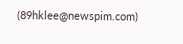(89hklee@newspim.com)